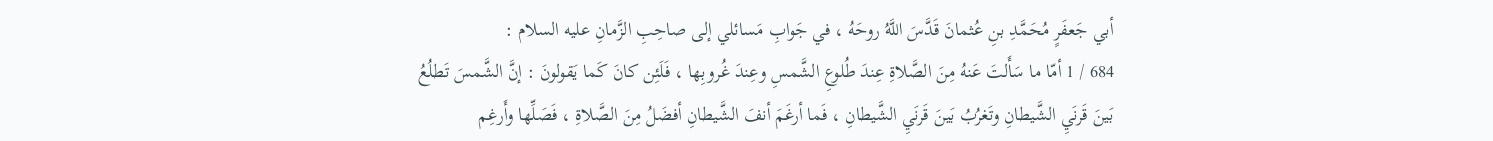أبي جَعفَرٍ مُحَمَّدِ بنِ عُثمانَ قَدَّسَ اللَّهُ روحَهُ ، في جَوابِ مَسائلي إلى صاحِبِ الزَّمانِ عليه السلام :
684 / 1 أمّا ما سَأَلتَ عَنهُ مِنَ الصَّلاةِ عِندَ طُلوعِ الشَّمسِ وعِندَ غُروبِها ، فَلَئِن كانَ كَما يَقولونَ : إنَّ الشَّمسَ تَطلُعُ بَينَ قَرنَيِ الشَّيطانِ وتَغرُبُ بَينَ قَرنَيِ الشَّيطانِ ، فَما أرغَمَ أنفَ الشَّيطانِ أفضَلُ مِنَ الصَّلاةِ ، فَصَلِّها وأَرغِم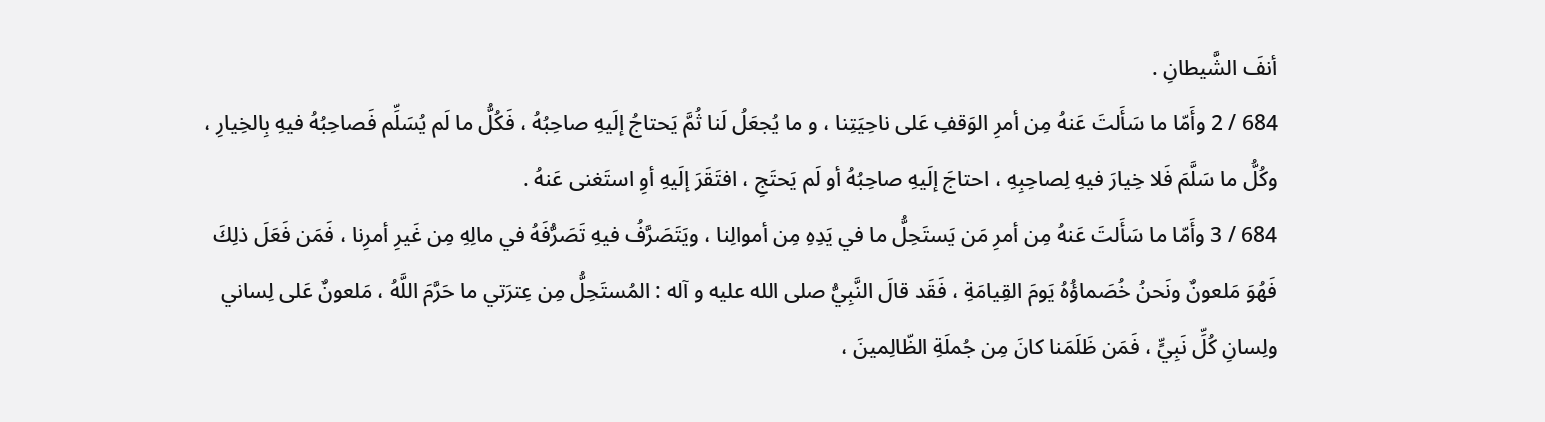أنفَ الشَّيطانِ .
684 / 2 وأَمّا ما سَأَلتَ عَنهُ مِن أمرِ الوَقفِ عَلى ناحِيَتِنا ، و ما يُجعَلُ لَنا ثُمَّ يَحتاجُ إلَيهِ صاحِبُهُ ، فَكُلُّ ما لَم يُسَلِّم فَصاحِبُهُ فيهِ بِالخِيارِ ، وكُلُّ ما سَلَّمَ فَلا خِيارَ فيهِ لِصاحِبِهِ ، احتاجَ إلَيهِ صاحِبُهُ أو لَم يَحتَجِ ، افتَقَرَ إلَيهِ أوِ استَغنى عَنهُ .
684 / 3 وأَمّا ما سَأَلتَ عَنهُ مِن أمرِ مَن يَستَحِلُّ ما في يَدِهِ مِن أموالِنا ، ويَتَصَرَّفُ فيهِ تَصَرُّفَهُ في مالِهِ مِن غَيرِ أمرِنا ، فَمَن فَعَلَ ذلِكَ فَهُوَ مَلعونٌ ونَحنُ خُصَماؤُهُ يَومَ القِيامَةِ ، فَقَد قالَ النَّبِيُّ صلى الله عليه و آله : المُستَحِلُّ مِن عِترَتي ما حَرَّمَ اللَّهُ ، مَلعونٌ عَلى لِساني ولِسانِ كُلِّ نَبِيٍّ ، فَمَن ظَلَمَنا كانَ مِن جُملَةِ الظّالِمينَ ،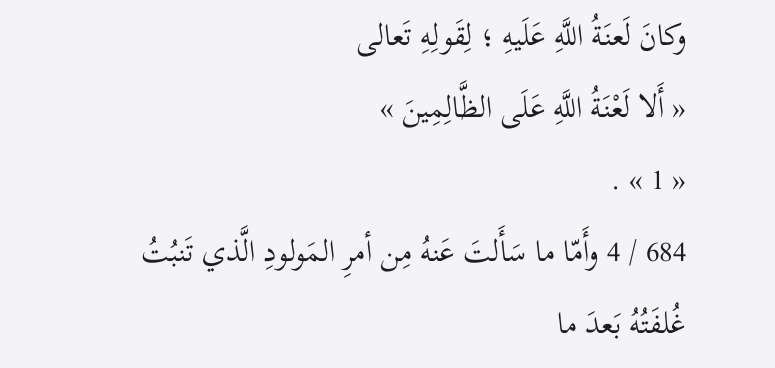وكانَ لَعنَةُ اللَّهِ عَلَيهِ ؛ لِقَولِهِ تَعالى
« أَلا لَعْنَةُ اللَّهِ عَلَى الظَّالِمِينَ »
« 1 » .
684 / 4 وأَمّا ما سَأَلتَ عَنهُ مِن أمرِ المَولودِ الَّذي تَنبُتُ غُلفَتُهُ بَعدَ ما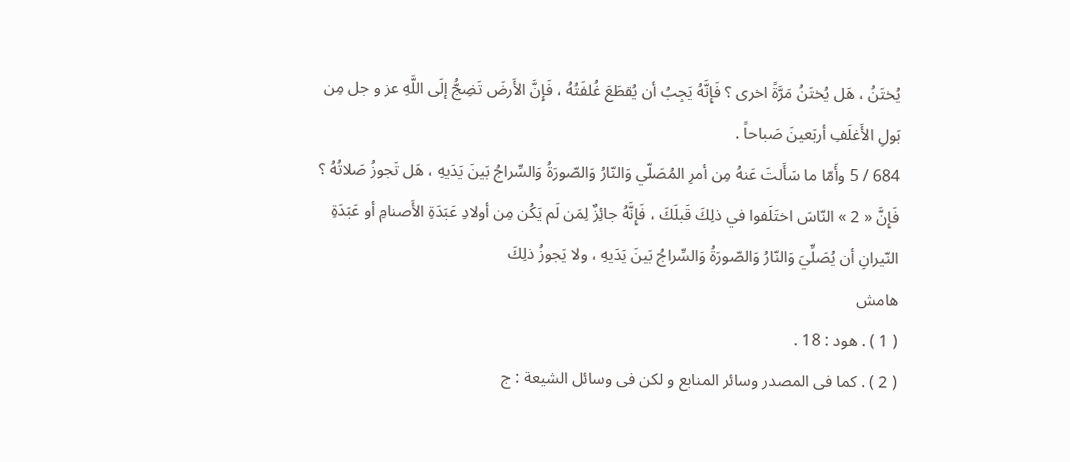يُختَنُ ، هَل يُختَنُ مَرَّةً اخرى ؟ فَإِنَّهُ يَجِبُ أن يُقطَعَ غُلفَتُهُ ، فَإِنَّ الأَرضَ تَضِجُّ إلَى اللَّهِ عز و جل مِن بَولِ الأَغلَفِ أربَعينَ صَباحاً .
684 / 5 وأَمّا ما سَأَلتَ عَنهُ مِن أمرِ المُصَلّي وَالنّارُ وَالصّورَةُ وَالسِّراجُ بَينَ يَدَيهِ ، هَل تَجوزُ صَلاتُهُ ؟ فَإِنَّ « 2 » النّاسَ اختَلَفوا في ذلِكَ قَبلَكَ ، فَإِنَّهُ جائِزٌ لِمَن لَم يَكُن مِن أولادِ عَبَدَةِ الأَصنامِ أو عَبَدَةِ النّيرانِ أن يُصَلِّيَ وَالنّارُ وَالصّورَةُ وَالسِّراجُ بَينَ يَدَيهِ ، ولا يَجوزُ ذلِكَ
هامش
( 1 ) . هود : 18 .
( 2 ) . كما فى المصدر وسائر المنابع و لكن فى وسائل الشيعة : ج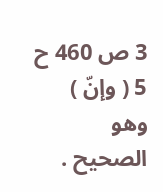3 ص 460 ح 5 ( وإنّ ) وهو الصحيح .